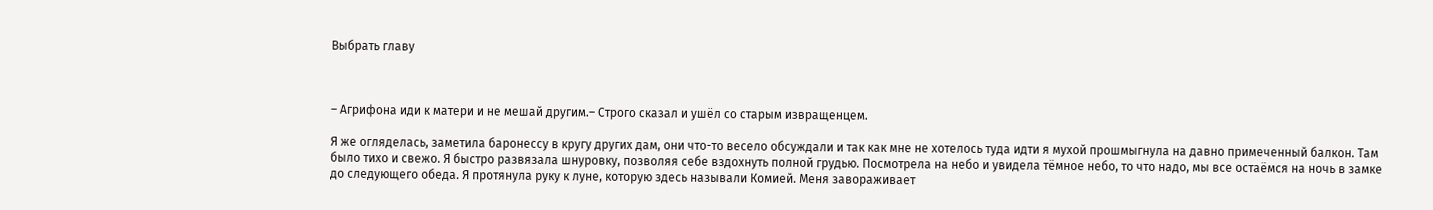Выбрать главу



– Агрифона иди к матери и не мешай другим.– Строго сказал и ушёл со старым извращенцем.

Я же огляделась, заметила баронессу в кругу других дам, они что-то весело обсуждали и так как мне не хотелось туда идти я мухой прошмыгнула на давно примеченный балкон. Там было тихо и свежо. Я быстро развязала шнуровку, позволяя себе вздохнуть полной грудью. Посмотрела на небо и увидела тёмное небо, то что надо, мы все остаёмся на ночь в замке до следующего обеда. Я протянула руку к луне, которую здесь называли Комией. Меня завораживает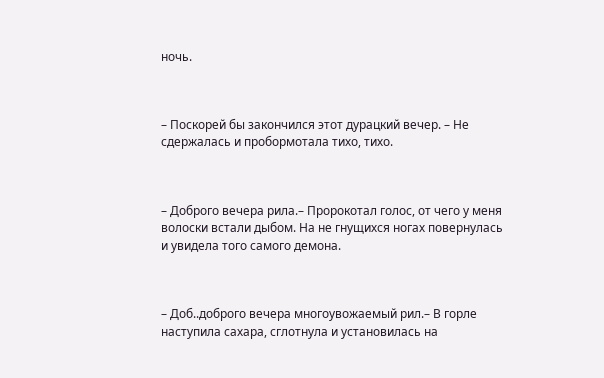ночь.



– Поскорей бы закончился этот дурацкий вечер. – Не сдержалась и пробормотала тихо, тихо.



– Доброго вечера рила.– Пророкотал голос, от чего у меня волоски встали дыбом. На не гнущихся ногах повернулась и увидела того самого демона.



– Доб..доброго вечера многоувожаемый рил.– В горле наступила сахара, сглотнула и установилась на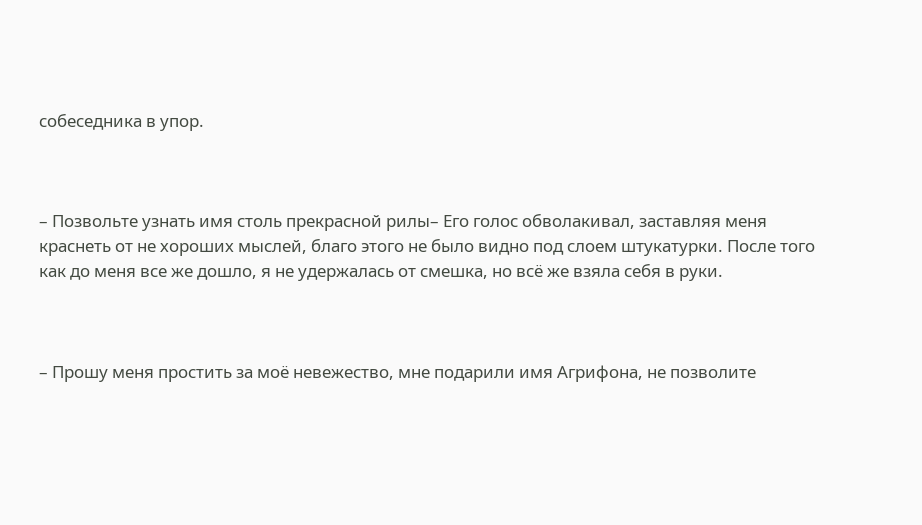собеседника в упор.



– Позвольте узнать имя столь прекрасной рилы– Его голос обволакивал, заставляя меня краснеть от не хороших мыслей, благо этого не было видно под слоем штукатурки. После того как до меня все же дошло, я не удержалась от смешка, но всё же взяла себя в руки.



– Прошу меня простить за моё невежество, мне подарили имя Агрифона, не позволите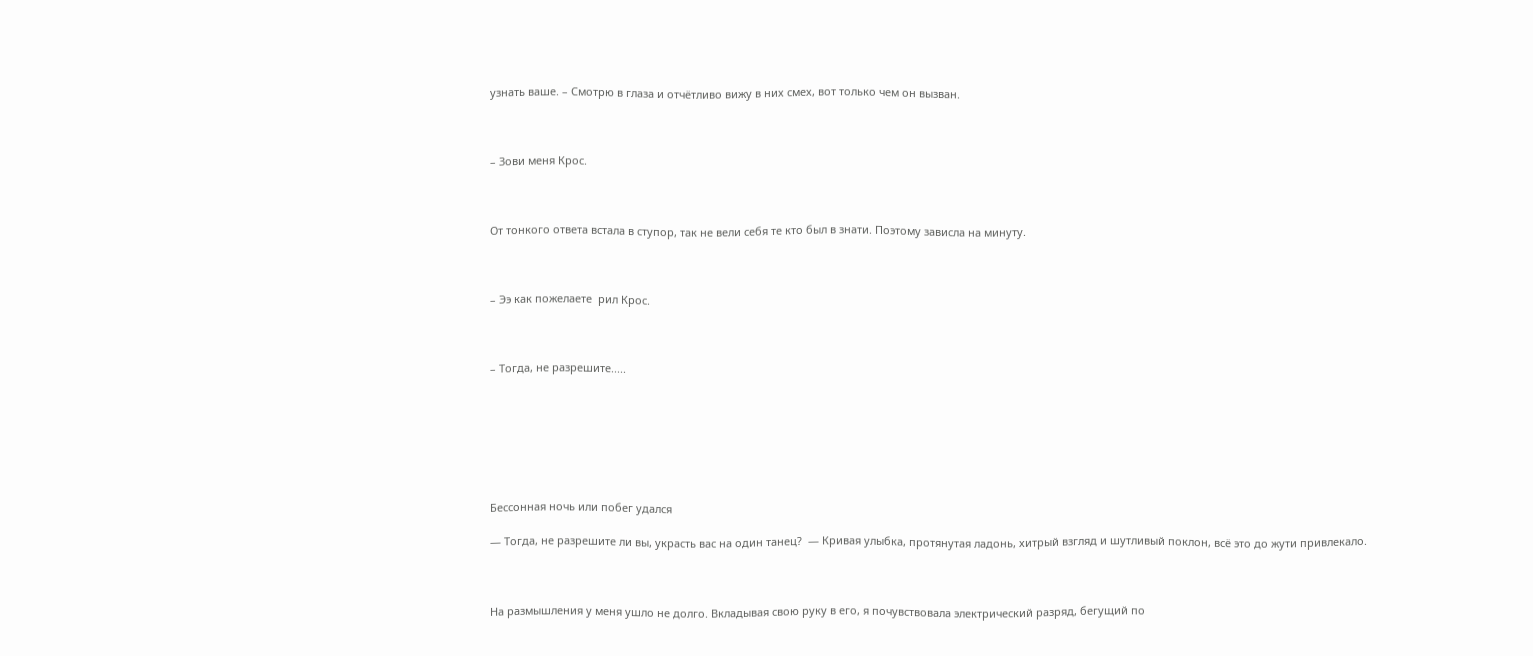узнать ваше. – Смотрю в глаза и отчётливо вижу в них смех, вот только чем он вызван.



– Зови меня Крос.



От тонкого ответа встала в ступор, так не вели себя те кто был в знати. Поэтому зависла на минуту.



– Ээ как пожелаете  рил Крос.



– Тогда, не разрешите.....







Бессонная ночь или побег удался

— Тогда, не разрешите ли вы, украсть вас на один танец?  — Кривая улыбка, протянутая ладонь, хитрый взгляд и шутливый поклон, всё это до жути привлекало.



На размышления у меня ушло не долго. Вкладывая свою руку в его, я почувствовала электрический разряд, бегущий по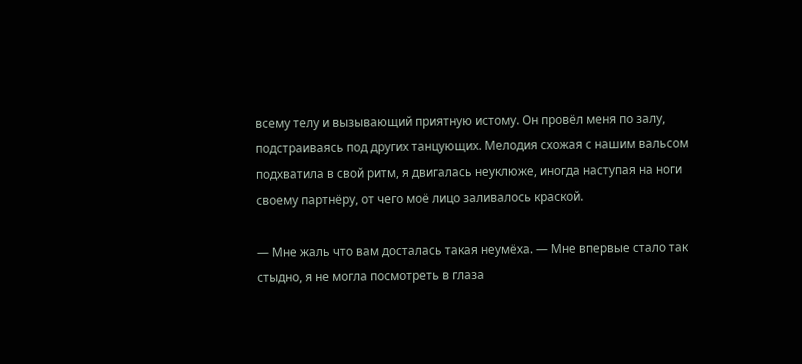всему телу и вызывающий приятную истому. Он провёл меня по залу, подстраиваясь под других танцующих. Мелодия схожая с нашим вальсом подхватила в свой ритм, я двигалась неуклюже, иногда наступая на ноги своему партнёру, от чего моё лицо заливалось краской.

— Мне жаль что вам досталась такая неумёха. — Мне впервые стало так стыдно, я не могла посмотреть в глаза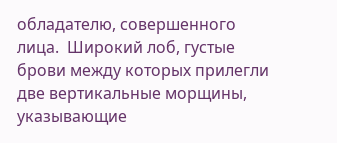обладателю, совершенного лица.  Широкий лоб, густые брови между которых прилегли две вертикальные морщины, указывающие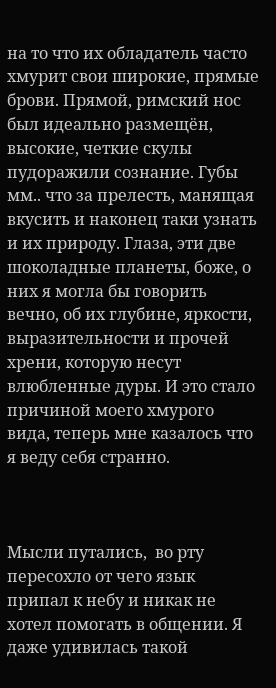на то что их обладатель часто хмурит свои широкие, прямые брови. Прямой, римский нос был идеально размещён, высокие, четкие скулы пудоражили сознание. Губы мм.. что за прелесть, манящая вкусить и наконец таки узнать и их природу. Глаза, эти две шоколадные планеты, боже, о  них я могла бы говорить вечно, об их глубине, яркости, выразительности и прочей хрени, которую несут влюбленные дуры. И это стало причиной моего хмурого вида, теперь мне казалось что я веду себя странно.



Мысли путались,  во рту пересохло от чего язык припал к небу и никак не хотел помогать в общении. Я даже удивилась такой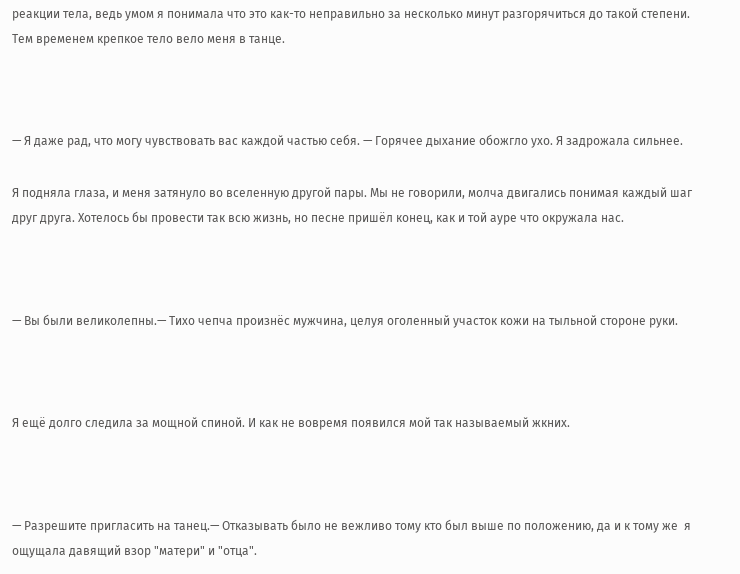реакции тела, ведь умом я понимала что это как-то неправильно за несколько минут разгорячиться до такой степени. Тем временем крепкое тело вело меня в танце.



— Я даже рад, что могу чувствовать вас каждой частью себя. — Горячее дыхание обожгло ухо. Я задрожала сильнее.

Я подняла глаза, и меня затянуло во вселенную другой пары. Мы не говорили, молча двигались понимая каждый шаг друг друга. Хотелось бы провести так всю жизнь, но песне пришёл конец, как и той ауре что окружала нас.



— Вы были великолепны.— Тихо чепча произнёс мужчина, целуя оголенный участок кожи на тыльной стороне руки.



Я ещё долго следила за мощной спиной. И как не вовремя появился мой так называемый жкних.



— Разрешите пригласить на танец.— Отказывать было не вежливо тому кто был выше по положению, да и к тому же  я ощущала давящий взор "матери" и "отца".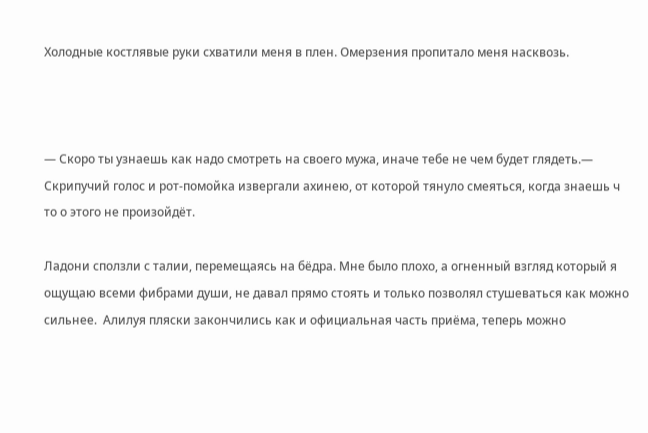Холодные костлявые руки схватили меня в плен. Омерзения пропитало меня насквозь.



— Скоро ты узнаешь как надо смотреть на своего мужа, иначе тебе не чем будет глядеть.— Скрипучий голос и рот-помойка извергали ахинею, от которой тянуло смеяться, когда знаешь ч то о этого не произойдёт.

Ладони сползли с талии, перемещаясь на бёдра. Мне было плохо, а огненный взгляд который я ощущаю всеми фибрами души, не давал прямо стоять и только позволял стушеваться как можно сильнее.  Алилуя пляски закончились как и официальная часть приёма, теперь можно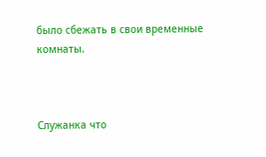было сбежать в свои временные комнаты.



Служанка что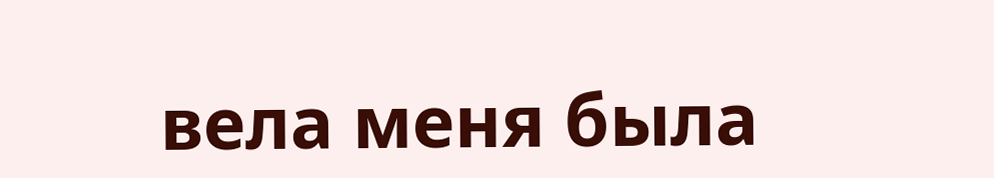вела меня была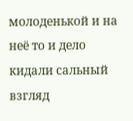молоденькой и на неё то и дело кидали сальный взгляд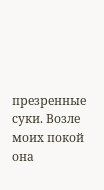презренные суки. Возле моих покой она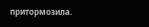притормозила.